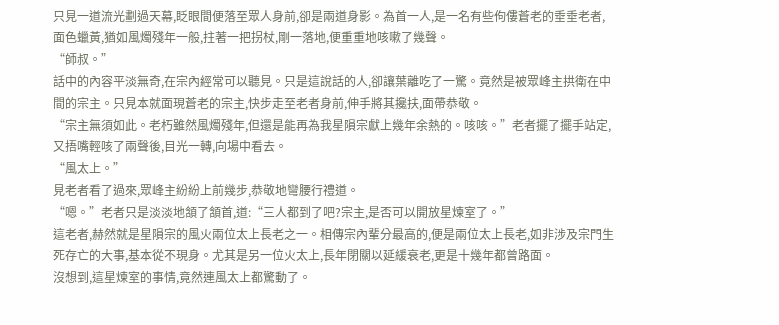只見一道流光劃過天幕,眨眼間便落至眾人身前,卻是兩道身影。為首一人,是一名有些佝僂蒼老的垂垂老者,面色蠟黃,猶如風燭殘年一般,拄著一把拐杖,剛一落地,便重重地咳嗽了幾聲。
“師叔。”
話中的內容平淡無奇,在宗內經常可以聽見。只是這說話的人,卻讓葉離吃了一驚。竟然是被眾峰主拱衛在中間的宗主。只見本就面現蒼老的宗主,快步走至老者身前,伸手將其攙扶,面帶恭敬。
“宗主無須如此。老朽雖然風燭殘年,但還是能再為我星隕宗獻上幾年余熱的。咳咳。”老者擺了擺手站定,又捂嘴輕咳了兩聲後,目光一轉,向場中看去。
“風太上。”
見老者看了過來,眾峰主紛紛上前幾步,恭敬地彎腰行禮道。
“嗯。”老者只是淡淡地頷了頷首,道:“三人都到了吧?宗主,是否可以開放星煉室了。”
這老者,赫然就是星隕宗的風火兩位太上長老之一。相傳宗內輩分最高的,便是兩位太上長老,如非涉及宗門生死存亡的大事,基本從不現身。尤其是另一位火太上,長年閉關以延緩衰老,更是十幾年都曾路面。
沒想到,這星煉室的事情,竟然連風太上都驚動了。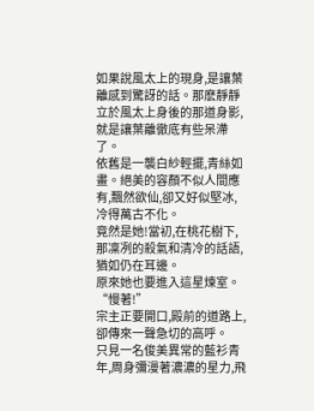如果說風太上的現身,是讓葉離感到驚訝的話。那麽靜靜立於風太上身後的那道身影,就是讓葉離徹底有些呆滯了。
依舊是一襲白紗輕擺,青絲如畫。絕美的容顏不似人間應有,飄然欲仙,卻又好似堅冰,冷得萬古不化。
竟然是她!當初,在桃花樹下,那凜冽的殺氣和清冷的話語,猶如仍在耳邊。
原來她也要進入這星煉室。
“慢著!”
宗主正要開口,殿前的道路上,卻傳來一聲急切的高呼。
只見一名俊美異常的藍衫青年,周身彌漫著濃濃的星力,飛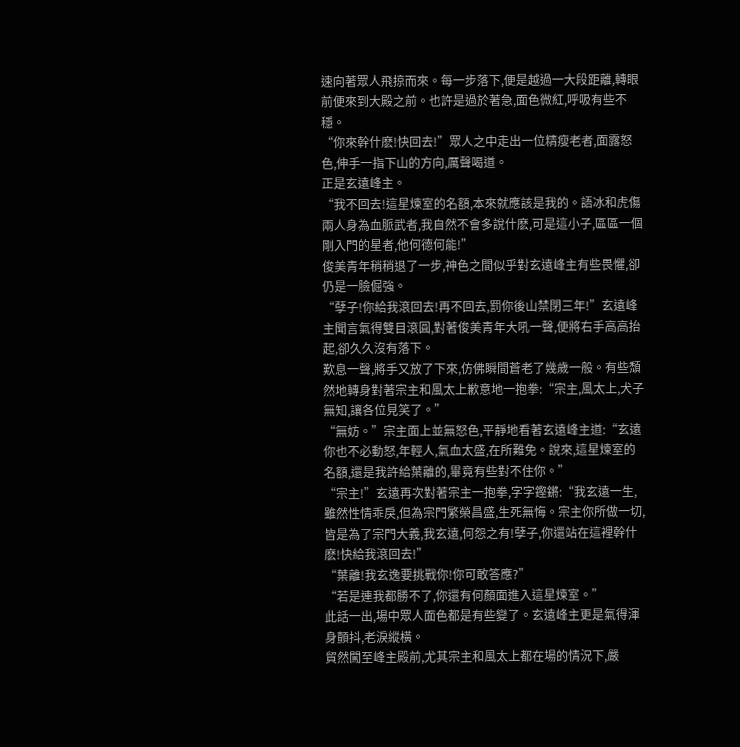速向著眾人飛掠而來。每一步落下,便是越過一大段距離,轉眼前便來到大殿之前。也許是過於著急,面色微紅,呼吸有些不穩。
“你來幹什麽!快回去!”眾人之中走出一位精瘦老者,面露怒色,伸手一指下山的方向,厲聲喝道。
正是玄遠峰主。
“我不回去!這星煉室的名額,本來就應該是我的。語冰和虎傷兩人身為血脈武者,我自然不會多說什麽,可是這小子,區區一個剛入門的星者,他何德何能!”
俊美青年稍稍退了一步,神色之間似乎對玄遠峰主有些畏懼,卻仍是一臉倔強。
“孽子!你給我滾回去!再不回去,罰你後山禁閉三年!”玄遠峰主聞言氣得雙目滾圓,對著俊美青年大吼一聲,便將右手高高抬起,卻久久沒有落下。
歎息一聲,將手又放了下來,仿佛瞬間蒼老了幾歲一般。有些頹然地轉身對著宗主和風太上歉意地一抱拳:“宗主,風太上,犬子無知,讓各位見笑了。”
“無妨。”宗主面上並無怒色,平靜地看著玄遠峰主道:“玄遠你也不必動怒,年輕人,氣血太盛,在所難免。說來,這星煉室的名額,還是我許給葉離的,畢竟有些對不住你。”
“宗主!”玄遠再次對著宗主一抱拳,字字鏗鏘:“我玄遠一生,雖然性情乖戾,但為宗門繁榮昌盛,生死無悔。宗主你所做一切,皆是為了宗門大義,我玄遠,何怨之有!孽子,你還站在這裡幹什麽!快給我滾回去!”
“葉離!我玄逸要挑戰你!你可敢答應?”
“若是連我都勝不了,你還有何顏面進入這星煉室。”
此話一出,場中眾人面色都是有些變了。玄遠峰主更是氣得渾身顫抖,老淚縱橫。
貿然闖至峰主殿前,尤其宗主和風太上都在場的情況下,嚴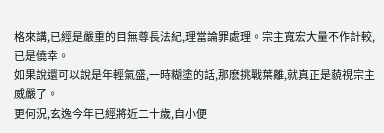格來講,已經是嚴重的目無尊長法紀,理當論罪處理。宗主寬宏大量不作計較,已是僥幸。
如果說還可以說是年輕氣盛,一時糊塗的話,那麽挑戰葉離,就真正是藐視宗主威嚴了。
更何況,玄逸今年已經將近二十歲,自小便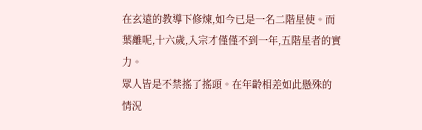在玄遠的教導下修煉,如今已是一名二階星使。而葉離呢,十六歲,入宗才僅僅不到一年,五階星者的實力。
眾人皆是不禁搖了搖頭。在年齡相差如此懸殊的情況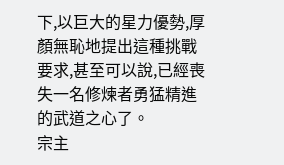下,以巨大的星力優勢,厚顏無恥地提出這種挑戰要求,甚至可以說,已經喪失一名修煉者勇猛精進的武道之心了。
宗主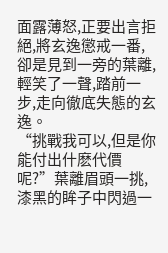面露薄怒,正要出言拒絕,將玄逸懲戒一番,卻是見到一旁的葉離,輕笑了一聲,踏前一步,走向徹底失態的玄逸。
“挑戰我可以,但是你能付出什麽代價呢?”葉離眉頭一挑,漆黑的眸子中閃過一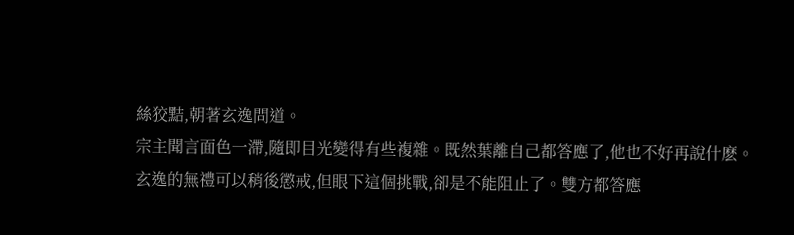絲狡黠,朝著玄逸問道。
宗主聞言面色一滯,隨即目光變得有些複雜。既然葉離自己都答應了,他也不好再說什麽。玄逸的無禮可以稍後懲戒,但眼下這個挑戰,卻是不能阻止了。雙方都答應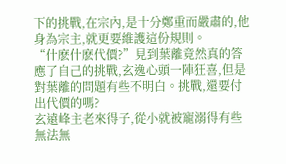下的挑戰,在宗內,是十分鄭重而嚴肅的,他身為宗主,就更要維護這份規則。
“什麽什麽代價?”見到葉離竟然真的答應了自己的挑戰,玄逸心頭一陣狂喜,但是對葉離的問題有些不明白。挑戰,還要付出代價的嗎?
玄遠峰主老來得子,從小就被寵溺得有些無法無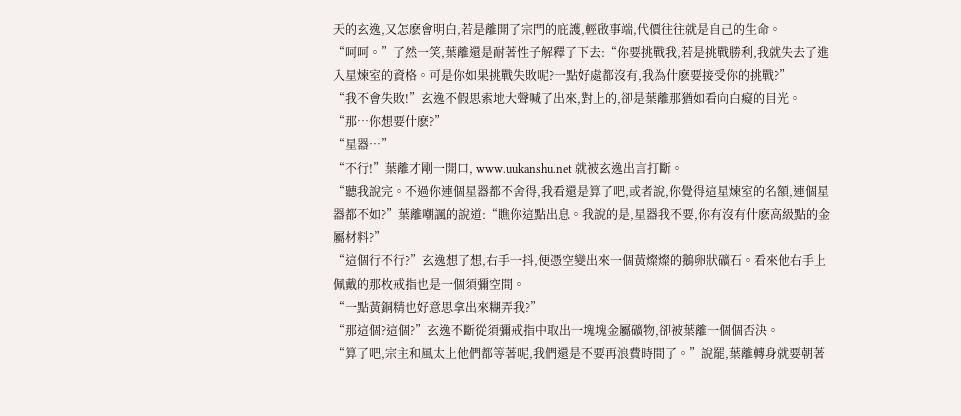天的玄逸,又怎麽會明白,若是離開了宗門的庇護,輕啟事端,代價往往就是自己的生命。
“呵呵。”了然一笑,葉離還是耐著性子解釋了下去:“你要挑戰我,若是挑戰勝利,我就失去了進入星煉室的資格。可是你如果挑戰失敗呢?一點好處都沒有,我為什麽要接受你的挑戰?”
“我不會失敗!”玄逸不假思索地大聲喊了出來,對上的,卻是葉離那猶如看向白癡的目光。
“那…你想要什麽?”
“星器…”
“不行!”葉離才剛一開口, www.uukanshu.net 就被玄逸出言打斷。
“聽我說完。不過你連個星器都不舍得,我看還是算了吧,或者說,你覺得這星煉室的名額,連個星器都不如?”葉離嘲諷的說道:“瞧你這點出息。我說的是,星器我不要,你有沒有什麽高級點的金屬材料?”
“這個行不行?”玄逸想了想,右手一抖,便憑空變出來一個黃燦燦的鵝卵狀礦石。看來他右手上佩戴的那枚戒指也是一個須彌空間。
“一點黃銅精也好意思拿出來糊弄我?”
“那這個?這個?”玄逸不斷從須彌戒指中取出一塊塊金屬礦物,卻被葉離一個個否決。
“算了吧,宗主和風太上他們都等著呢,我們還是不要再浪費時間了。”說罷,葉離轉身就要朝著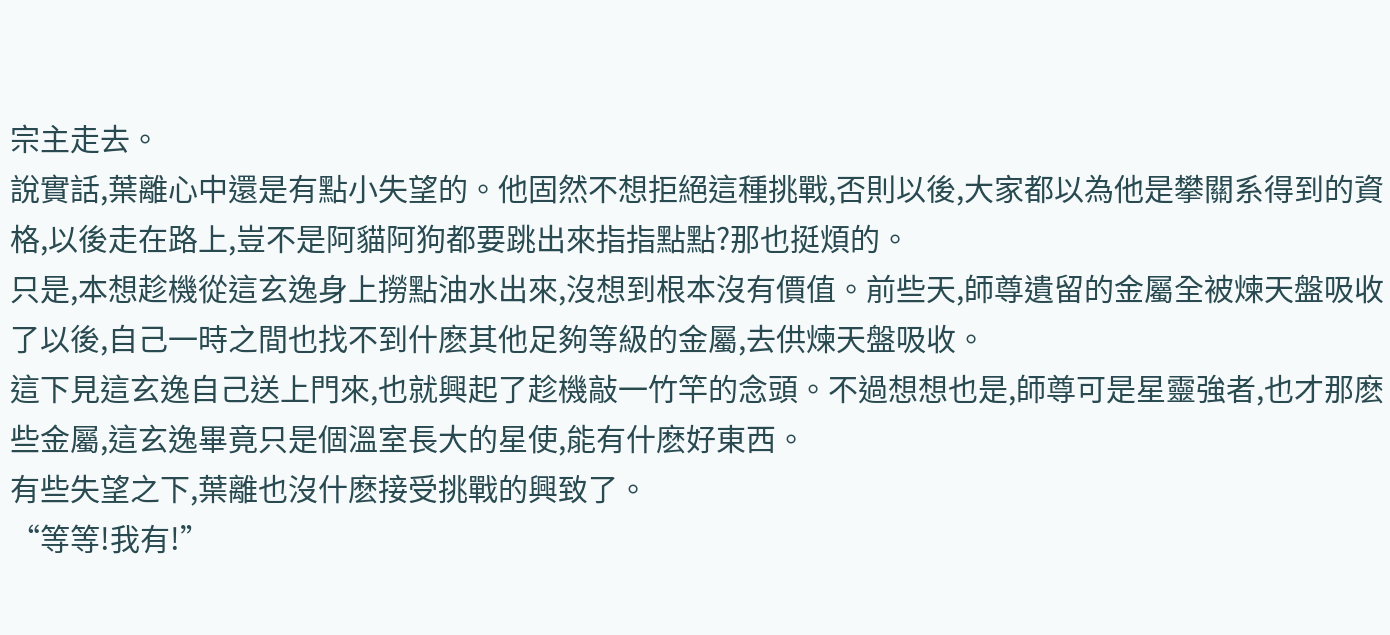宗主走去。
說實話,葉離心中還是有點小失望的。他固然不想拒絕這種挑戰,否則以後,大家都以為他是攀關系得到的資格,以後走在路上,豈不是阿貓阿狗都要跳出來指指點點?那也挺煩的。
只是,本想趁機從這玄逸身上撈點油水出來,沒想到根本沒有價值。前些天,師尊遺留的金屬全被煉天盤吸收了以後,自己一時之間也找不到什麽其他足夠等級的金屬,去供煉天盤吸收。
這下見這玄逸自己送上門來,也就興起了趁機敲一竹竿的念頭。不過想想也是,師尊可是星靈強者,也才那麽些金屬,這玄逸畢竟只是個溫室長大的星使,能有什麽好東西。
有些失望之下,葉離也沒什麽接受挑戰的興致了。
“等等!我有!”